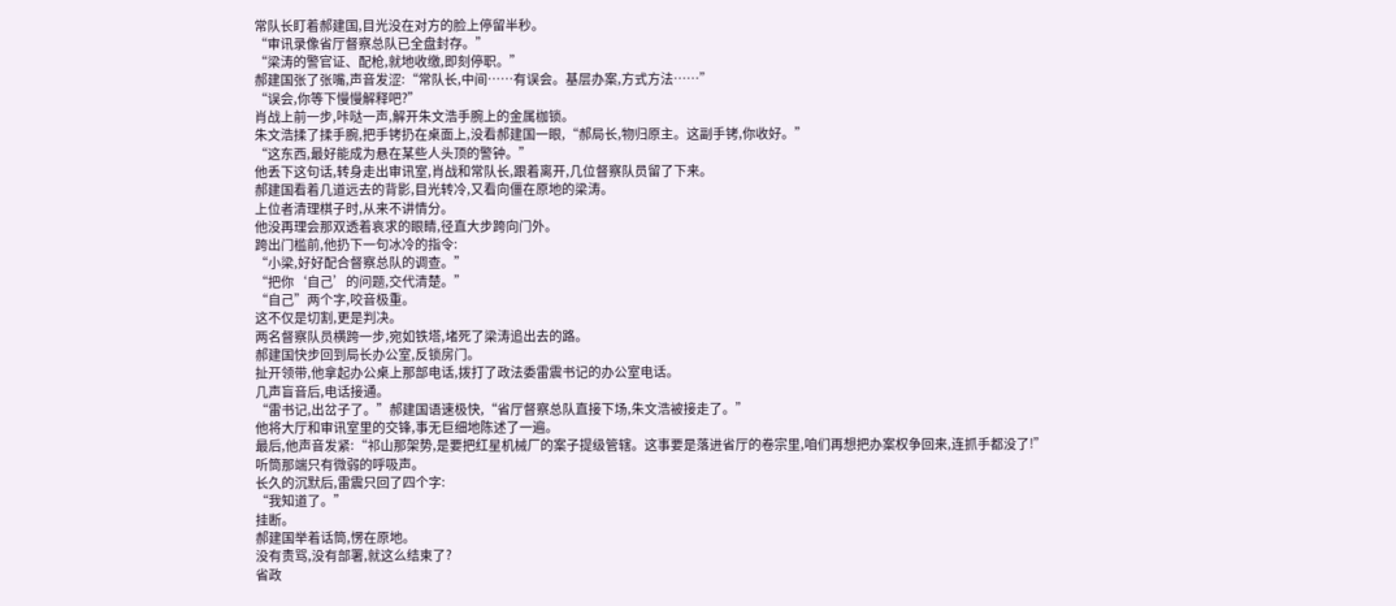常队长盯着郝建国,目光没在对方的脸上停留半秒。
“审讯录像省厅督察总队已全盘封存。”
“梁涛的警官证、配枪,就地收缴,即刻停职。”
郝建国张了张嘴,声音发涩:“常队长,中间……有误会。基层办案,方式方法……”
“误会,你等下慢慢解释吧?”
肖战上前一步,咔哒一声,解开朱文浩手腕上的金属枷锁。
朱文浩揉了揉手腕,把手铐扔在桌面上,没看郝建国一眼,“郝局长,物归原主。这副手铐,你收好。”
“这东西,最好能成为悬在某些人头顶的警钟。”
他丢下这句话,转身走出审讯室,肖战和常队长,跟着离开,几位督察队员留了下来。
郝建国看着几道远去的背影,目光转冷,又看向僵在原地的梁涛。
上位者清理棋子时,从来不讲情分。
他没再理会那双透着哀求的眼睛,径直大步跨向门外。
跨出门槛前,他扔下一句冰冷的指令:
“小梁,好好配合督察总队的调查。”
“把你‘自己’的问题,交代清楚。”
“自己”两个字,咬音极重。
这不仅是切割,更是判决。
两名督察队员横跨一步,宛如铁塔,堵死了梁涛追出去的路。
郝建国快步回到局长办公室,反锁房门。
扯开领带,他拿起办公桌上那部电话,拨打了政法委雷震书记的办公室电话。
几声盲音后,电话接通。
“雷书记,出岔子了。”郝建国语速极快,“省厅督察总队直接下场,朱文浩被接走了。”
他将大厅和审讯室里的交锋,事无巨细地陈述了一遍。
最后,他声音发紧:“祁山那架势,是要把红星机械厂的案子提级管辖。这事要是落进省厅的卷宗里,咱们再想把办案权争回来,连抓手都没了!”
听筒那端只有微弱的呼吸声。
长久的沉默后,雷震只回了四个字:
“我知道了。”
挂断。
郝建国举着话筒,愣在原地。
没有责骂,没有部署,就这么结束了?
省政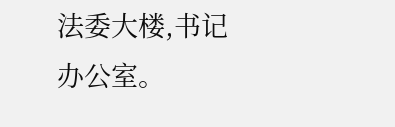法委大楼,书记办公室。